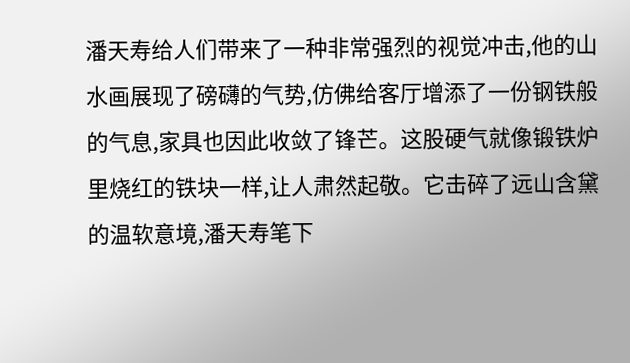潘天寿给人们带来了一种非常强烈的视觉冲击,他的山水画展现了磅礴的气势,仿佛给客厅增添了一份钢铁般的气息,家具也因此收敛了锋芒。这股硬气就像锻铁炉里烧红的铁块一样,让人肃然起敬。它击碎了远山含黛的温软意境,潘天寿笔下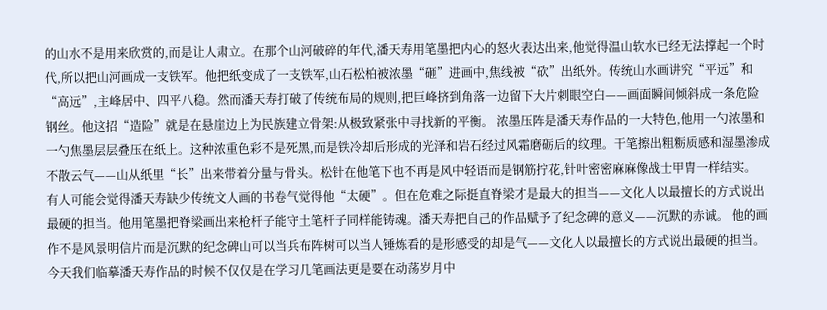的山水不是用来欣赏的,而是让人肃立。在那个山河破碎的年代,潘天寿用笔墨把内心的怒火表达出来,他觉得温山软水已经无法撑起一个时代,所以把山河画成一支铁军。他把纸变成了一支铁军,山石松柏被浓墨“砸”进画中,焦线被“砍”出纸外。传统山水画讲究“平远”和“高远”,主峰居中、四平八稳。然而潘天寿打破了传统布局的规则,把巨峰挤到角落一边留下大片刺眼空白——画面瞬间倾斜成一条危险钢丝。他这招“造险”就是在悬崖边上为民族建立骨架:从极致紧张中寻找新的平衡。 浓墨压阵是潘天寿作品的一大特色,他用一勺浓墨和一勺焦墨层层叠压在纸上。这种浓重色彩不是死黑,而是铁冷却后形成的光泽和岩石经过风霜磨砺后的纹理。干笔擦出粗粝质感和湿墨渗成不散云气——山从纸里“长”出来带着分量与骨头。松针在他笔下也不再是风中轻语而是钢筋拧花,针叶密密麻麻像战士甲胄一样结实。 有人可能会觉得潘天寿缺少传统文人画的书卷气觉得他“太硬”。但在危难之际挺直脊梁才是最大的担当——文化人以最擅长的方式说出最硬的担当。他用笔墨把脊梁画出来枪杆子能守土笔杆子同样能铸魂。潘天寿把自己的作品赋予了纪念碑的意义——沉默的赤诚。 他的画作不是风景明信片而是沉默的纪念碑山可以当兵布阵树可以当人锤炼看的是形感受的却是气——文化人以最擅长的方式说出最硬的担当。今天我们临摹潘天寿作品的时候不仅仅是在学习几笔画法更是要在动荡岁月中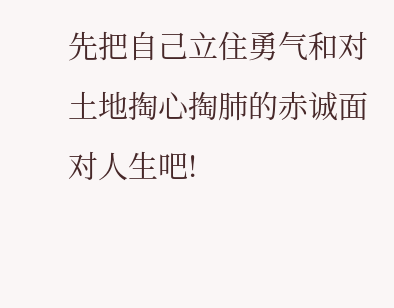先把自己立住勇气和对土地掏心掏肺的赤诚面对人生吧!